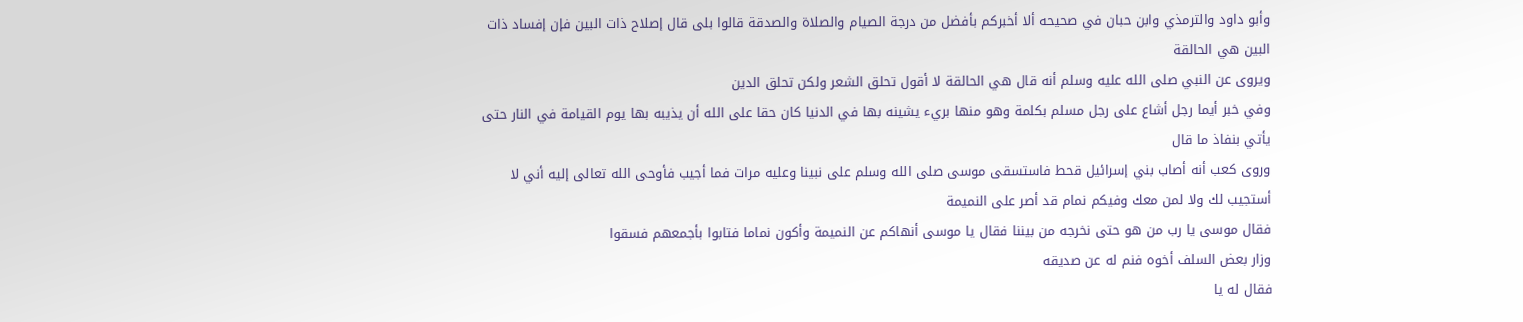وأبو داود والترمذي وابن حبان في صحيحه ألا أخبركم بأفضل من درجة الصيام والصلاة والصدقة قالوا بلى قال إصلاح ذات البين فإن إفساد ذات البين هي الحالقة
ويروى عن النبي صلى الله عليه وسلم أنه قال هي الحالقة لا أقول تحلق الشعر ولكن تحلق الدين
وفي خبر أيما رجل أشاع على رجل مسلم بكلمة وهو منها بريء يشينه بها في الدنيا كان حقا على الله أن يذيبه بها يوم القيامة في النار حتى يأتي بنفاذ ما قال
وروى كعب أنه أصاب بني إسرائيل قحط فاستسقى موسى صلى الله وسلم على نبينا وعليه مرات فما أجيب فأوحى الله تعالى إليه أني لا أستجيب لك ولا لمن معك وفيكم نمام قد أصر على النميمة
فقال موسى يا رب من هو حتى نخرجه من بيننا فقال يا موسى أنهاكم عن النميمة وأكون نماما فتابوا بأجمعهم فسقوا
وزار بعض السلف أخوه فنم له عن صديقه
فقال له يا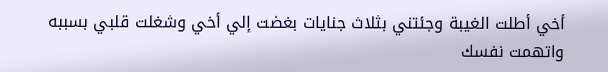أخي أطلت الغيبة وجئتني بثلاث جنايات بغضت إلي أخي وشغلت قلبي بسببه واتهمت نفسك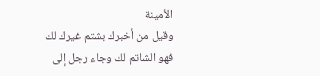الأمينة
وقيل من أخبرك بشتم غيرك لك فهو الشاتم لك وجاء رجل إلى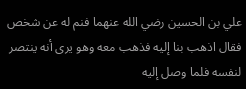علي بن الحسين رضي الله عنهما فنم له عن شخص فقال اذهب بنا إليه فذهب معه وهو يرى أنه ينتصر لنفسه فلما وصل إليه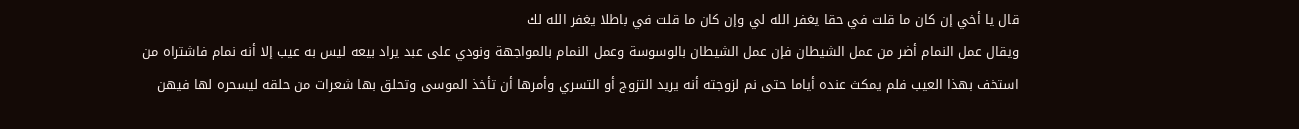قال يا أخي إن كان ما قلت في حقا يغفر الله لي وإن كان ما قلت في باطلا يغفر الله لك
ويقال عمل النمام أضر من عمل الشيطان فإن عمل الشيطان بالوسوسة وعمل النمام بالمواجهة ونودي على عبد يراد بيعه ليس به عيب إلا أنه نمام فاشتراه من استخف بهذا العيب فلم يمكث عنده أياما حتى نم لزوجته أنه يريد التزوج أو التسري وأمرها أن تأخذ الموسى وتحلق بها شعرات من حلقه ليسحره لها فيهن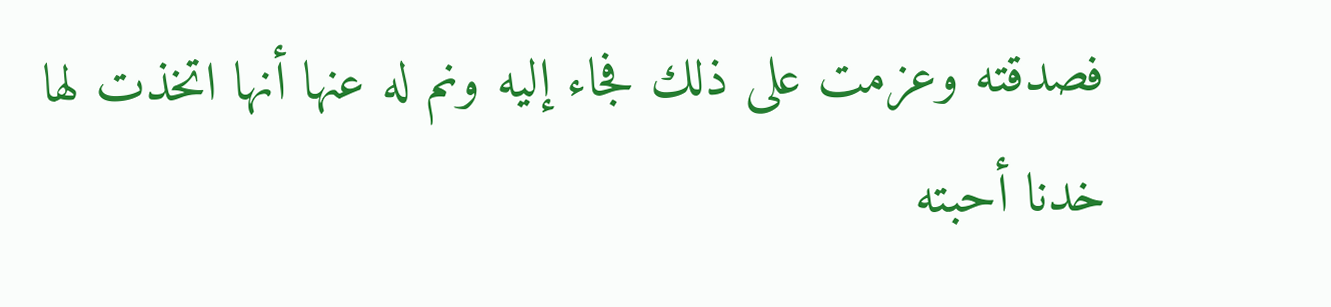فصدقته وعزمت على ذلك فجاء إليه ونم له عنها أنها اتخذت لها خدنا أحبته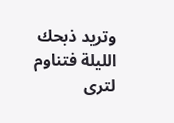وتريد ذبحك الليلة فتناوم لترى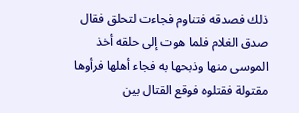ذلك فصدقه فتناوم فجاءت لتحلق فقال صدق الغلام فلما هوت إلى حلقه أخذ الموسى منها وذبحها به فجاء أهلها فرأوها مقتولة فقتلوه فوقع القتال بين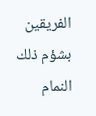الفريقين بشؤم ذلك النمام